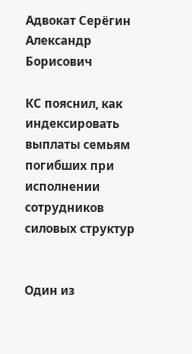Адвокат Серёгин Александр Борисович

КС пояснил, как индексировать выплаты семьям погибших при исполнении сотрудников силовых структур


Один из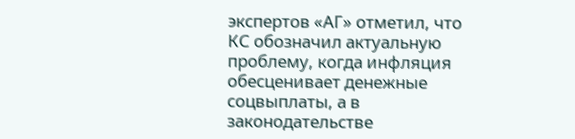экспертов «АГ» отметил, что КС обозначил актуальную проблему, когда инфляция обесценивает денежные соцвыплаты, а в законодательстве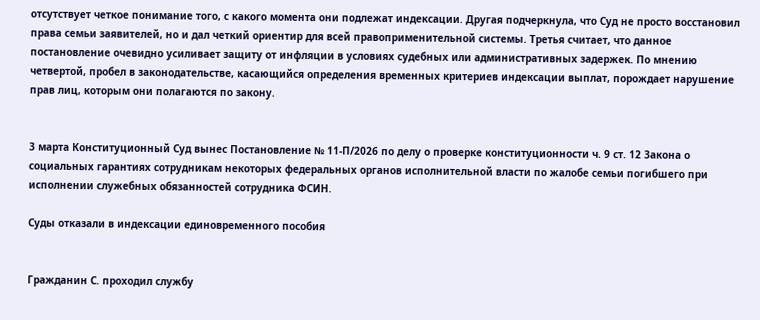отсутствует четкое понимание того, с какого момента они подлежат индексации. Другая подчеркнула, что Суд не просто восстановил права семьи заявителей, но и дал четкий ориентир для всей правоприменительной системы. Третья считает, что данное постановление очевидно усиливает защиту от инфляции в условиях судебных или административных задержек. По мнению четвертой, пробел в законодательстве, касающийся определения временных критериев индексации выплат, порождает нарушение прав лиц, которым они полагаются по закону.


3 марта Конституционный Суд вынес Постановление № 11-П/2026 по делу о проверке конституционности ч. 9 ст. 12 Закона о социальных гарантиях сотрудникам некоторых федеральных органов исполнительной власти по жалобе семьи погибшего при исполнении служебных обязанностей сотрудника ФСИН.

Суды отказали в индексации единовременного пособия


Гражданин С. проходил службу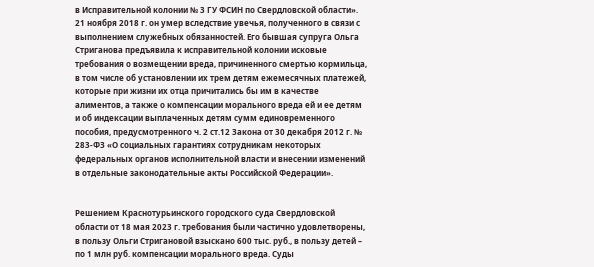в Исправительной колонии № 3 ГУ ФСИН по Свердловской области». 21 ноября 2018 г. он умер вследствие увечья, полученного в связи с выполнением служебных обязанностей. Его бывшая супруга Ольга Стриганова предъявила к исправительной колонии исковые требования о возмещении вреда, причиненного смертью кормильца, в том числе об установлении их трем детям ежемесячных платежей, которые при жизни их отца причитались бы им в качестве алиментов, а также о компенсации морального вреда ей и ее детям и об индексации выплаченных детям сумм единовременного пособия, предусмотренного ч. 2 ст.12 Закона от 30 декабря 2012 г. № 283-ФЗ «О социальных гарантиях сотрудникам некоторых федеральных органов исполнительной власти и внесении изменений в отдельные законодательные акты Российской Федерации».


Решением Краснотурьинского городского суда Свердловской области от 18 мая 2023 г. требования были частично удовлетворены, в пользу Ольги Стригановой взыскано 600 тыс. руб., в пользу детей – по 1 млн руб. компенсации морального вреда. Суды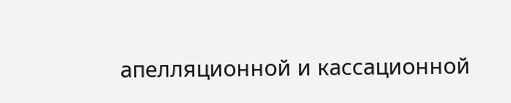апелляционной и кассационной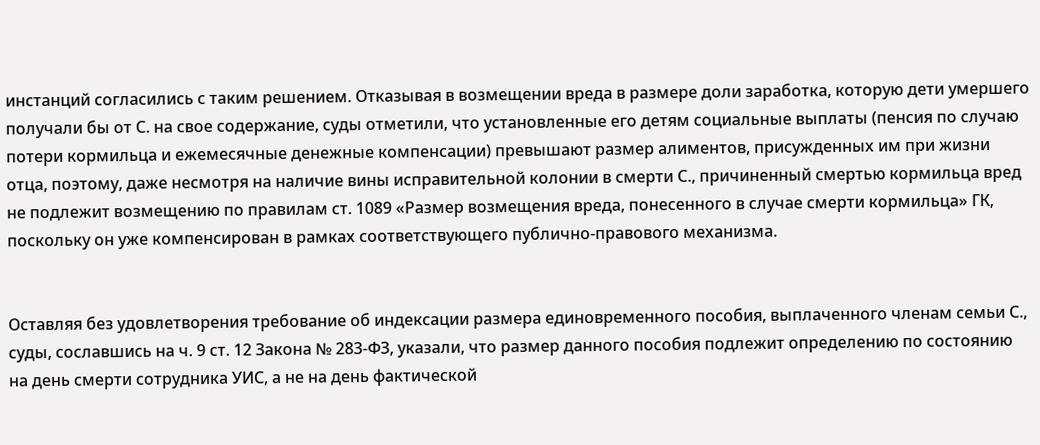инстанций согласились с таким решением. Отказывая в возмещении вреда в размере доли заработка, которую дети умершего получали бы от С. на свое содержание, суды отметили, что установленные его детям социальные выплаты (пенсия по случаю потери кормильца и ежемесячные денежные компенсации) превышают размер алиментов, присужденных им при жизни отца, поэтому, даже несмотря на наличие вины исправительной колонии в смерти С., причиненный смертью кормильца вред не подлежит возмещению по правилам ст. 1089 «Размер возмещения вреда, понесенного в случае смерти кормильца» ГК, поскольку он уже компенсирован в рамках соответствующего публично-правового механизма.


Оставляя без удовлетворения требование об индексации размера единовременного пособия, выплаченного членам семьи С., суды, сославшись на ч. 9 ст. 12 Закона № 283-ФЗ, указали, что размер данного пособия подлежит определению по состоянию на день смерти сотрудника УИС, а не на день фактической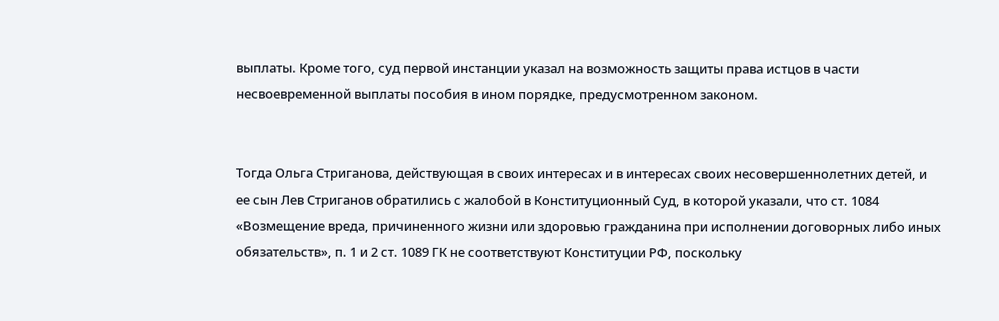выплаты. Кроме того, суд первой инстанции указал на возможность защиты права истцов в части несвоевременной выплаты пособия в ином порядке, предусмотренном законом.


Тогда Ольга Стриганова, действующая в своих интересах и в интересах своих несовершеннолетних детей, и ее сын Лев Стриганов обратились с жалобой в Конституционный Суд, в которой указали, что ст. 1084 «Возмещение вреда, причиненного жизни или здоровью гражданина при исполнении договорных либо иных обязательств», п. 1 и 2 ст. 1089 ГК не соответствуют Конституции РФ, поскольку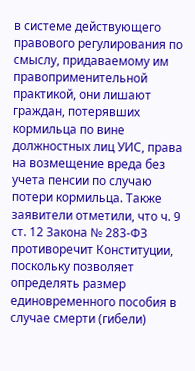в системе действующего правового регулирования по смыслу, придаваемому им правоприменительной практикой, они лишают граждан, потерявших кормильца по вине должностных лиц УИС, права на возмещение вреда без учета пенсии по случаю потери кормильца. Также заявители отметили, что ч. 9 ст. 12 Закона № 283-ФЗ противоречит Конституции, поскольку позволяет определять размер единовременного пособия в случае смерти (гибели)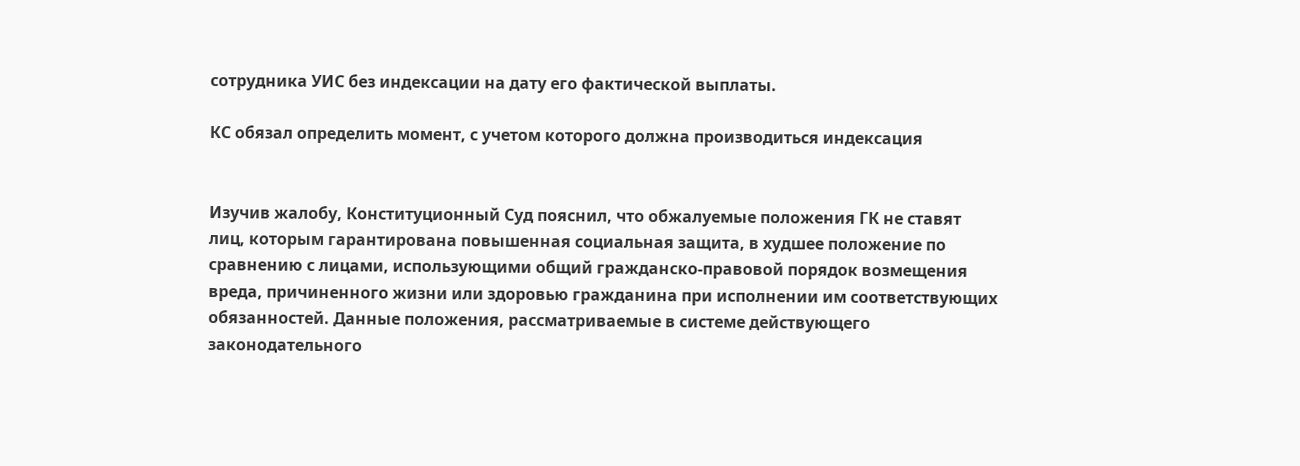сотрудника УИС без индексации на дату его фактической выплаты.

КС обязал определить момент, с учетом которого должна производиться индексация


Изучив жалобу, Конституционный Суд пояснил, что обжалуемые положения ГК не ставят лиц, которым гарантирована повышенная социальная защита, в худшее положение по сравнению с лицами, использующими общий гражданско-правовой порядок возмещения вреда, причиненного жизни или здоровью гражданина при исполнении им соответствующих обязанностей. Данные положения, рассматриваемые в системе действующего законодательного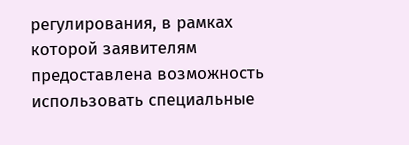регулирования, в рамках которой заявителям предоставлена возможность использовать специальные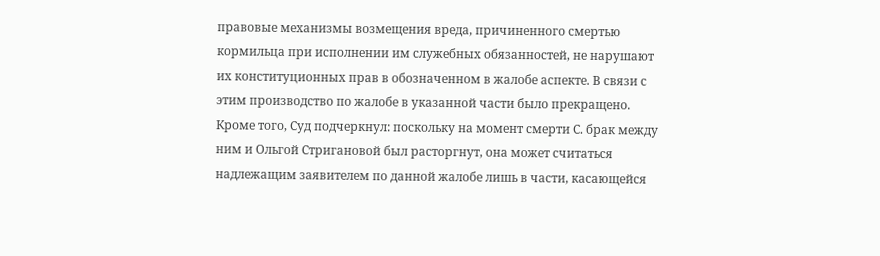правовые механизмы возмещения вреда, причиненного смертью кормильца при исполнении им служебных обязанностей, не нарушают их конституционных прав в обозначенном в жалобе аспекте. В связи с этим производство по жалобе в указанной части было прекращено. Кроме того, Суд подчеркнул: поскольку на момент смерти С. брак между ним и Ольгой Стригановой был расторгнут, она может считаться надлежащим заявителем по данной жалобе лишь в части, касающейся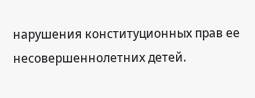нарушения конституционных прав ее несовершеннолетних детей.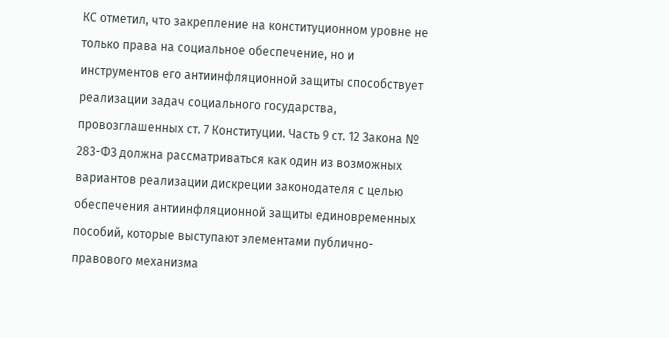КС отметил, что закрепление на конституционном уровне не только права на социальное обеспечение, но и инструментов его антиинфляционной защиты способствует реализации задач социального государства, провозглашенных ст. 7 Конституции. Часть 9 ст. 12 Закона № 283-ФЗ должна рассматриваться как один из возможных вариантов реализации дискреции законодателя с целью обеспечения антиинфляционной защиты единовременных пособий, которые выступают элементами публично-правового механизма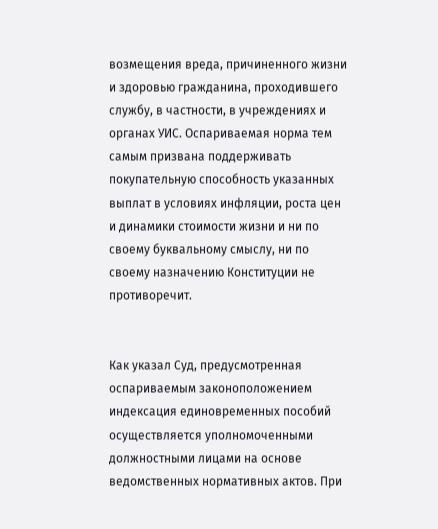возмещения вреда, причиненного жизни и здоровью гражданина, проходившего службу, в частности, в учреждениях и органах УИС. Оспариваемая норма тем самым призвана поддерживать покупательную способность указанных выплат в условиях инфляции, роста цен и динамики стоимости жизни и ни по своему буквальному смыслу, ни по своему назначению Конституции не противоречит.


Как указал Суд, предусмотренная оспариваемым законоположением индексация единовременных пособий осуществляется уполномоченными должностными лицами на основе ведомственных нормативных актов. При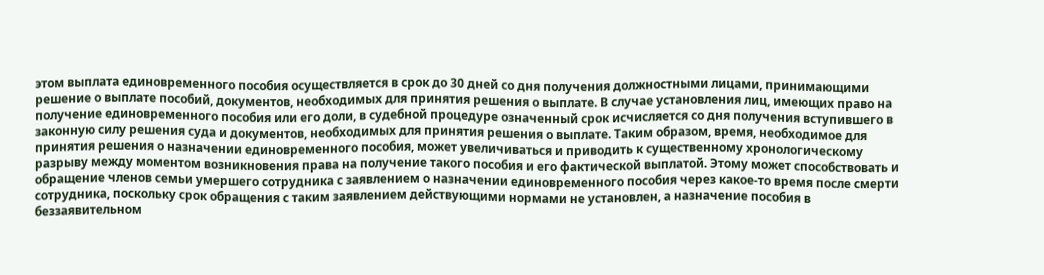этом выплата единовременного пособия осуществляется в срок до 30 дней со дня получения должностными лицами, принимающими решение о выплате пособий, документов, необходимых для принятия решения о выплате. В случае установления лиц, имеющих право на получение единовременного пособия или его доли, в судебной процедуре означенный срок исчисляется со дня получения вступившего в законную силу решения суда и документов, необходимых для принятия решения о выплате. Таким образом, время, необходимое для принятия решения о назначении единовременного пособия, может увеличиваться и приводить к существенному хронологическому разрыву между моментом возникновения права на получение такого пособия и его фактической выплатой. Этому может способствовать и обращение членов семьи умершего сотрудника с заявлением о назначении единовременного пособия через какое-то время после смерти сотрудника, поскольку срок обращения с таким заявлением действующими нормами не установлен, а назначение пособия в беззаявительном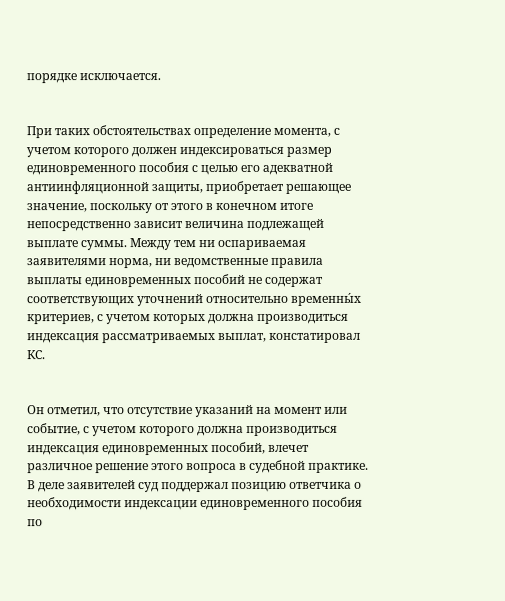порядке исключается.


При таких обстоятельствах определение момента, с учетом которого должен индексироваться размер единовременного пособия с целью его адекватной антиинфляционной защиты, приобретает решающее значение, поскольку от этого в конечном итоге непосредственно зависит величина подлежащей выплате суммы. Между тем ни оспариваемая заявителями норма, ни ведомственные правила выплаты единовременных пособий не содержат соответствующих уточнений относительно временны́х критериев, с учетом которых должна производиться индексация рассматриваемых выплат, констатировал КС.


Он отметил, что отсутствие указаний на момент или событие, с учетом которого должна производиться индексация единовременных пособий, влечет различное решение этого вопроса в судебной практике. В деле заявителей суд поддержал позицию ответчика о необходимости индексации единовременного пособия по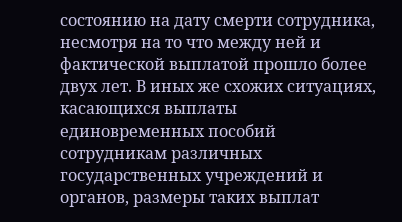состоянию на дату смерти сотрудника, несмотря на то что между ней и фактической выплатой прошло более двух лет. В иных же схожих ситуациях, касающихся выплаты единовременных пособий сотрудникам различных государственных учреждений и органов, размеры таких выплат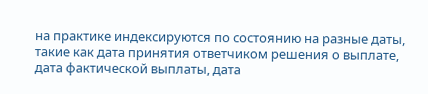на практике индексируются по состоянию на разные даты, такие как дата принятия ответчиком решения о выплате, дата фактической выплаты, дата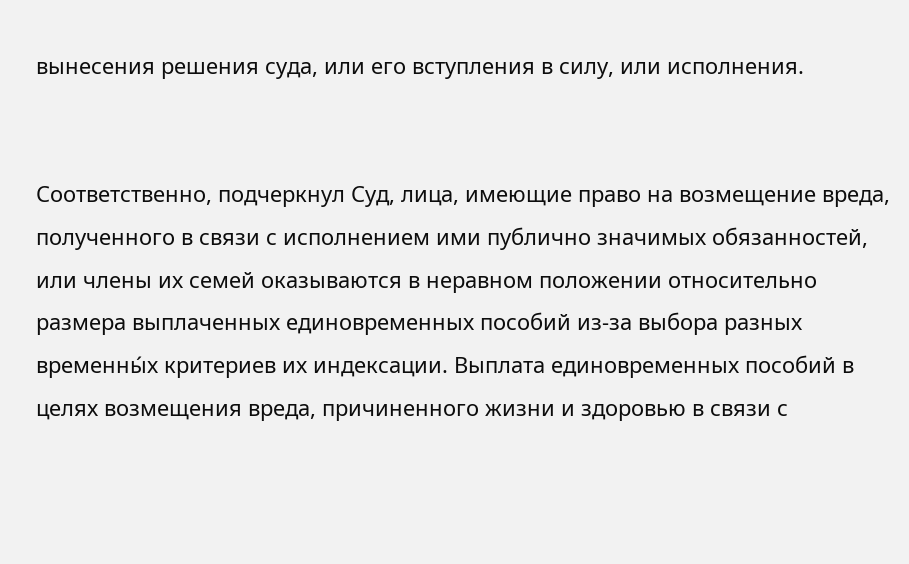вынесения решения суда, или его вступления в силу, или исполнения.


Соответственно, подчеркнул Суд, лица, имеющие право на возмещение вреда, полученного в связи с исполнением ими публично значимых обязанностей, или члены их семей оказываются в неравном положении относительно размера выплаченных единовременных пособий из-за выбора разных временны́х критериев их индексации. Выплата единовременных пособий в целях возмещения вреда, причиненного жизни и здоровью в связи с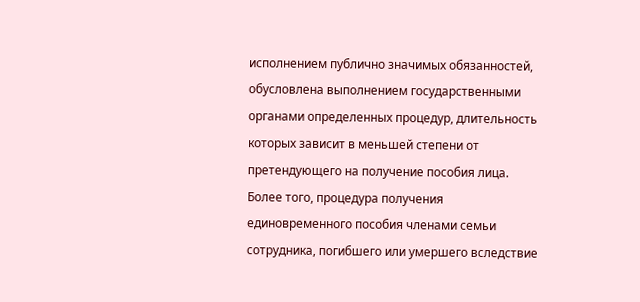исполнением публично значимых обязанностей, обусловлена выполнением государственными органами определенных процедур, длительность которых зависит в меньшей степени от претендующего на получение пособия лица. Более того, процедура получения единовременного пособия членами семьи сотрудника, погибшего или умершего вследствие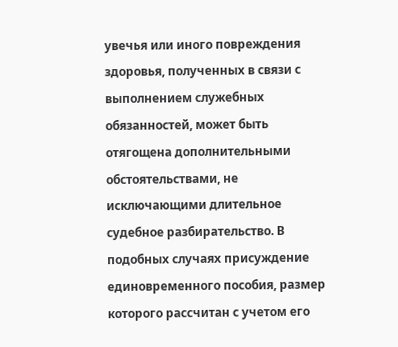увечья или иного повреждения здоровья, полученных в связи с выполнением служебных обязанностей, может быть отягощена дополнительными обстоятельствами, не исключающими длительное судебное разбирательство. В подобных случаях присуждение единовременного пособия, размер которого рассчитан с учетом его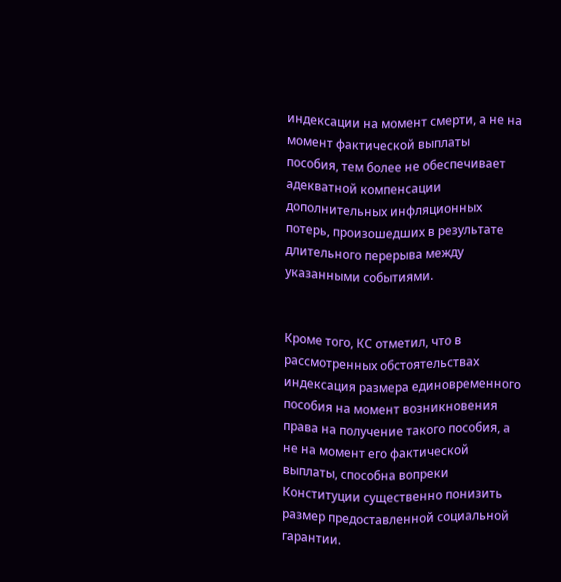индексации на момент смерти, а не на момент фактической выплаты пособия, тем более не обеспечивает адекватной компенсации дополнительных инфляционных потерь, произошедших в результате длительного перерыва между указанными событиями.


Кроме того, КС отметил, что в рассмотренных обстоятельствах индексация размера единовременного пособия на момент возникновения права на получение такого пособия, а не на момент его фактической выплаты, способна вопреки Конституции существенно понизить размер предоставленной социальной гарантии.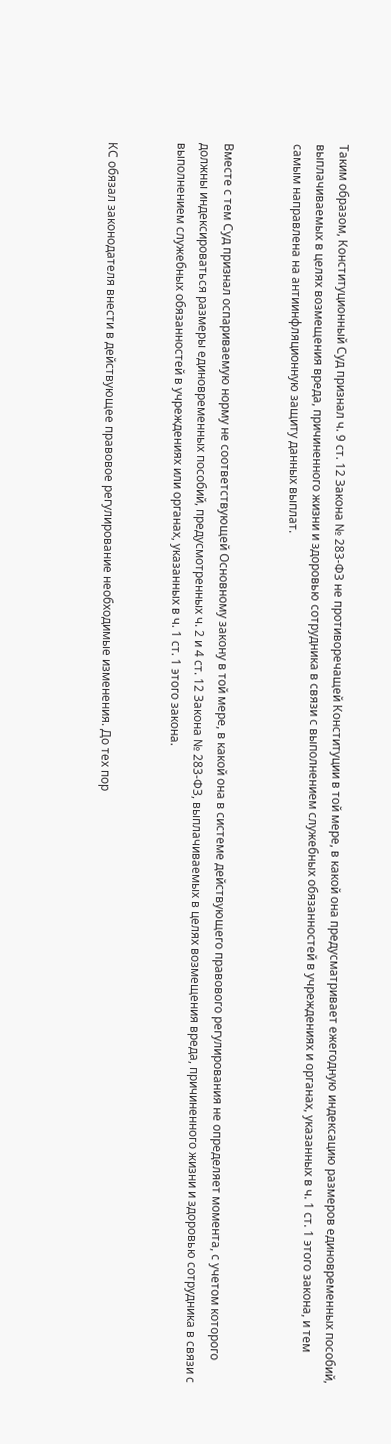Таким образом, Конституционный Суд признал ч. 9 ст. 12 Закона № 283-ФЗ не противоречащей Конституции в той мере, в какой она предусматривает ежегодную индексацию размеров единовременных пособий, выплачиваемых в целях возмещения вреда, причиненного жизни и здоровью сотрудника в связи с выполнением служебных обязанностей в учреждениях и органах, указанных в ч. 1 ст. 1 этого закона, и тем самым направлена на антиинфляционную защиту данных выплат.


Вместе с тем Суд признал оспариваемую норму не соответствующей Основному закону в той мере, в какой она в системе действующего правового регулирования не определяет момента, с учетом которого должны индексироваться размеры единовременных пособий, предусмотренных ч. 2 и 4 ст. 12 Закона № 283-ФЗ, выплачиваемых в целях возмещения вреда, причиненного жизни и здоровью сотрудника в связи с выполнением служебных обязанностей в учреждениях или органах, указанных в ч. 1 ст. 1 этого закона.


КС обязал законодателя внести в действующее правовое регулирование необходимые изменения. До тех пор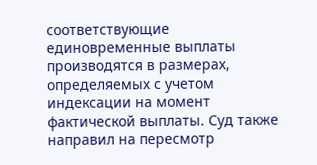соответствующие единовременные выплаты производятся в размерах, определяемых с учетом индексации на момент фактической выплаты. Суд также направил на пересмотр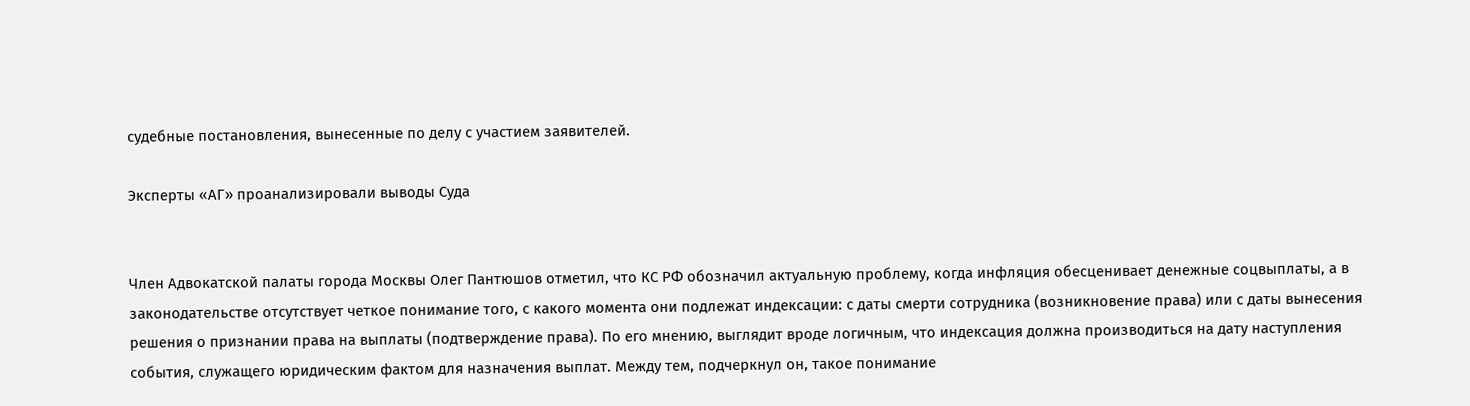судебные постановления, вынесенные по делу с участием заявителей.

Эксперты «АГ» проанализировали выводы Суда


Член Адвокатской палаты города Москвы Олег Пантюшов отметил, что КС РФ обозначил актуальную проблему, когда инфляция обесценивает денежные соцвыплаты, а в законодательстве отсутствует четкое понимание того, с какого момента они подлежат индексации: с даты смерти сотрудника (возникновение права) или с даты вынесения решения о признании права на выплаты (подтверждение права). По его мнению, выглядит вроде логичным, что индексация должна производиться на дату наступления события, служащего юридическим фактом для назначения выплат. Между тем, подчеркнул он, такое понимание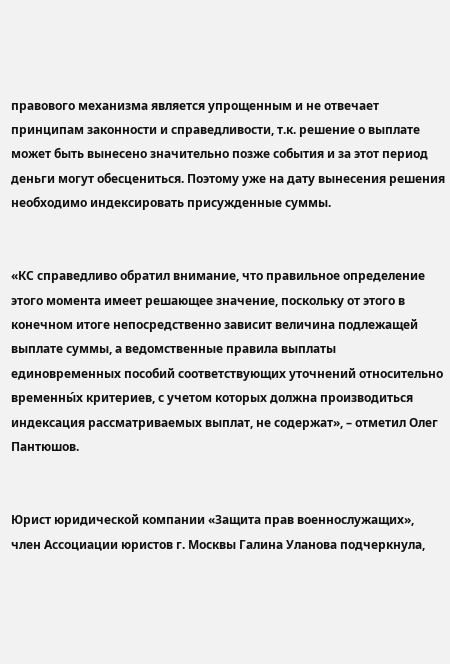правового механизма является упрощенным и не отвечает принципам законности и справедливости, т.к. решение о выплате может быть вынесено значительно позже события и за этот период деньги могут обесцениться. Поэтому уже на дату вынесения решения необходимо индексировать присужденные суммы.


«КС справедливо обратил внимание, что правильное определение этого момента имеет решающее значение, поскольку от этого в конечном итоге непосредственно зависит величина подлежащей выплате суммы, а ведомственные правила выплаты единовременных пособий соответствующих уточнений относительно временны́х критериев, с учетом которых должна производиться индексация рассматриваемых выплат, не содержат», – отметил Олег Пантюшов.


Юрист юридической компании «Защита прав военнослужащих», член Ассоциации юристов г. Москвы Галина Уланова подчеркнула,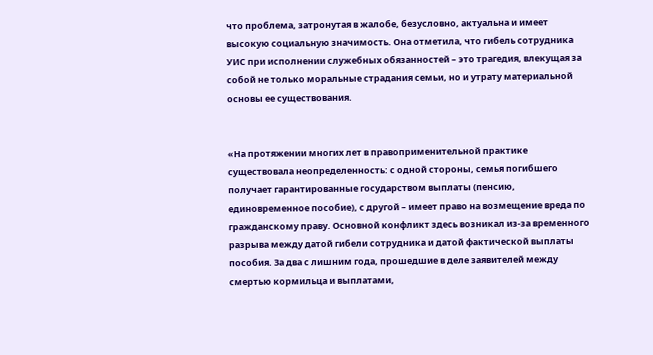что проблема, затронутая в жалобе, безусловно, актуальна и имеет высокую социальную значимость. Она отметила, что гибель сотрудника УИС при исполнении служебных обязанностей – это трагедия, влекущая за собой не только моральные страдания семьи, но и утрату материальной основы ее существования.


«На протяжении многих лет в правоприменительной практике существовала неопределенность: с одной стороны, семья погибшего получает гарантированные государством выплаты (пенсию, единовременное пособие), с другой – имеет право на возмещение вреда по гражданскому праву. Основной конфликт здесь возникал из-за временного разрыва между датой гибели сотрудника и датой фактической выплаты пособия. За два с лишним года, прошедшие в деле заявителей между смертью кормильца и выплатами,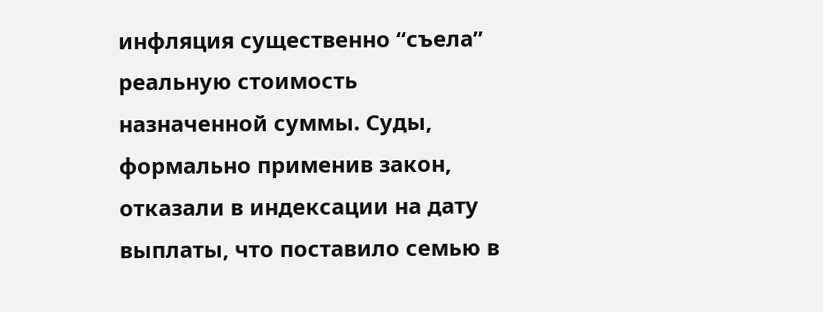инфляция существенно “съела” реальную стоимость назначенной суммы. Суды, формально применив закон, отказали в индексации на дату выплаты, что поставило семью в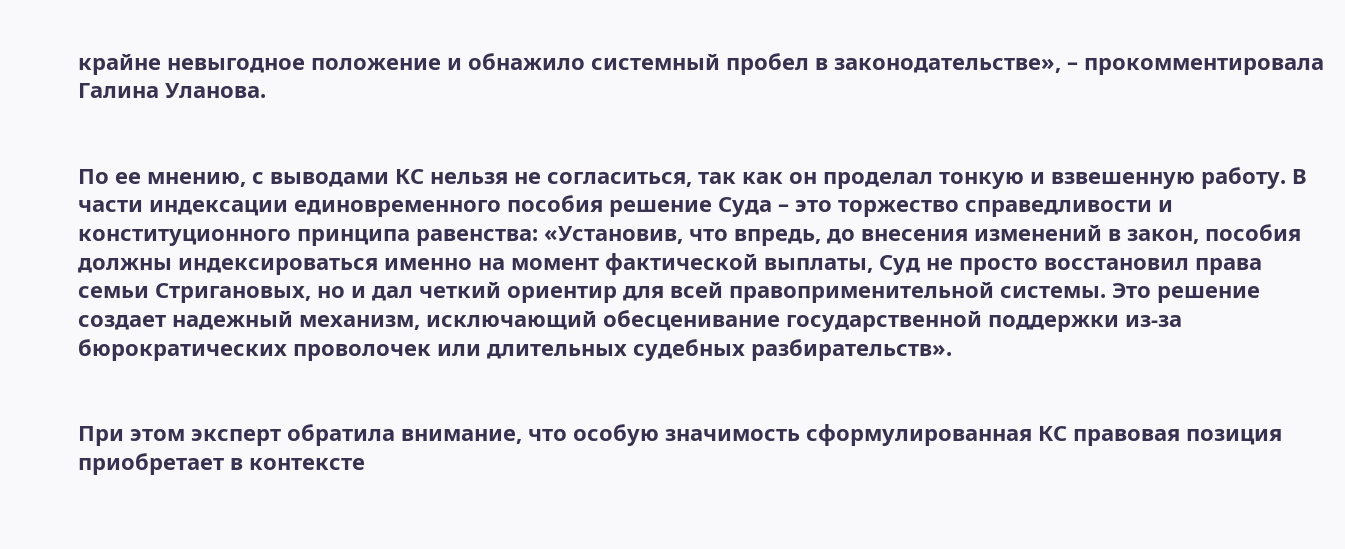крайне невыгодное положение и обнажило системный пробел в законодательстве», – прокомментировала Галина Уланова.


По ее мнению, с выводами КС нельзя не согласиться, так как он проделал тонкую и взвешенную работу. В части индексации единовременного пособия решение Суда – это торжество справедливости и конституционного принципа равенства: «Установив, что впредь, до внесения изменений в закон, пособия должны индексироваться именно на момент фактической выплаты, Суд не просто восстановил права семьи Стригановых, но и дал четкий ориентир для всей правоприменительной системы. Это решение создает надежный механизм, исключающий обесценивание государственной поддержки из-за бюрократических проволочек или длительных судебных разбирательств».


При этом эксперт обратила внимание, что особую значимость сформулированная КС правовая позиция приобретает в контексте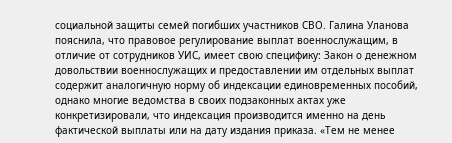социальной защиты семей погибших участников СВО. Галина Уланова пояснила, что правовое регулирование выплат военнослужащим, в отличие от сотрудников УИС, имеет свою специфику: Закон о денежном довольствии военнослужащих и предоставлении им отдельных выплат содержит аналогичную норму об индексации единовременных пособий, однако многие ведомства в своих подзаконных актах уже конкретизировали, что индексация производится именно на день фактической выплаты или на дату издания приказа. «Тем не менее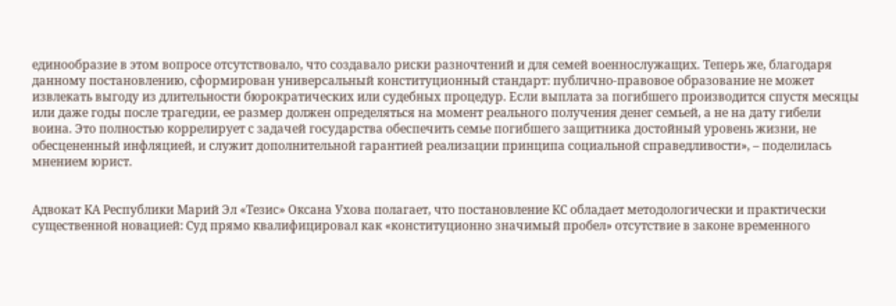единообразие в этом вопросе отсутствовало, что создавало риски разночтений и для семей военнослужащих. Теперь же, благодаря данному постановлению, сформирован универсальный конституционный стандарт: публично-правовое образование не может извлекать выгоду из длительности бюрократических или судебных процедур. Если выплата за погибшего производится спустя месяцы или даже годы после трагедии, ее размер должен определяться на момент реального получения денег семьей, а не на дату гибели воина. Это полностью коррелирует с задачей государства обеспечить семье погибшего защитника достойный уровень жизни, не обесцененный инфляцией, и служит дополнительной гарантией реализации принципа социальной справедливости», – поделилась мнением юрист.


Адвокат КА Республики Марий Эл «Тезис» Оксана Ухова полагает, что постановление КС обладает методологически и практически существенной новацией: Суд прямо квалифицировал как «конституционно значимый пробел» отсутствие в законе временного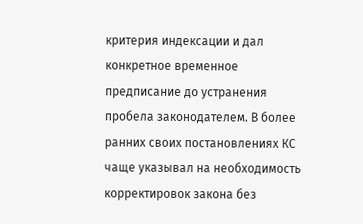критерия индексации и дал конкретное временное предписание до устранения пробела законодателем. В более ранних своих постановлениях КС чаще указывал на необходимость корректировок закона без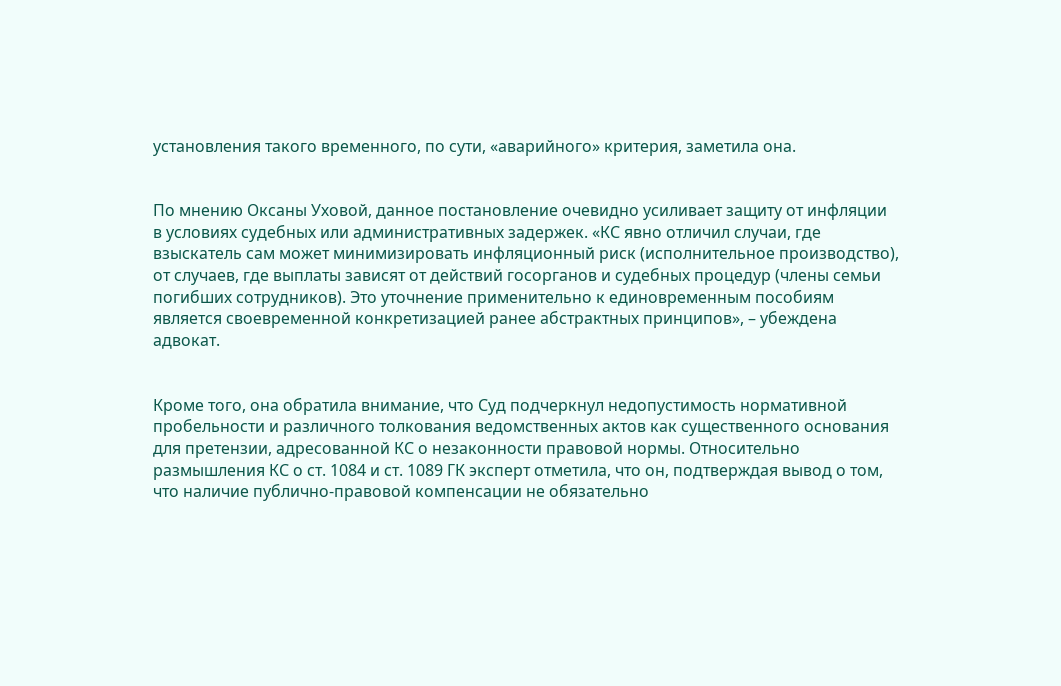установления такого временного, по сути, «аварийного» критерия, заметила она.


По мнению Оксаны Уховой, данное постановление очевидно усиливает защиту от инфляции в условиях судебных или административных задержек. «КС явно отличил случаи, где взыскатель сам может минимизировать инфляционный риск (исполнительное производство), от случаев, где выплаты зависят от действий госорганов и судебных процедур (члены семьи погибших сотрудников). Это уточнение применительно к единовременным пособиям является своевременной конкретизацией ранее абстрактных принципов», – убеждена адвокат.


Кроме того, она обратила внимание, что Суд подчеркнул недопустимость нормативной пробельности и различного толкования ведомственных актов как существенного основания для претензии, адресованной КС о незаконности правовой нормы. Относительно размышления КС о ст. 1084 и ст. 1089 ГК эксперт отметила, что он, подтверждая вывод о том, что наличие публично‑правовой компенсации не обязательно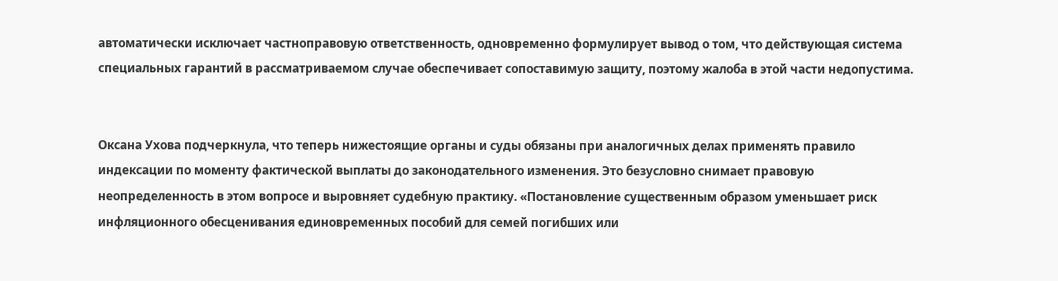автоматически исключает частноправовую ответственность, одновременно формулирует вывод о том, что действующая система специальных гарантий в рассматриваемом случае обеспечивает сопоставимую защиту, поэтому жалоба в этой части недопустима.


Оксана Ухова подчеркнула, что теперь нижестоящие органы и суды обязаны при аналогичных делах применять правило индексации по моменту фактической выплаты до законодательного изменения. Это безусловно снимает правовую неопределенность в этом вопросе и выровняет судебную практику. «Постановление существенным образом уменьшает риск инфляционного обесценивания единовременных пособий для семей погибших или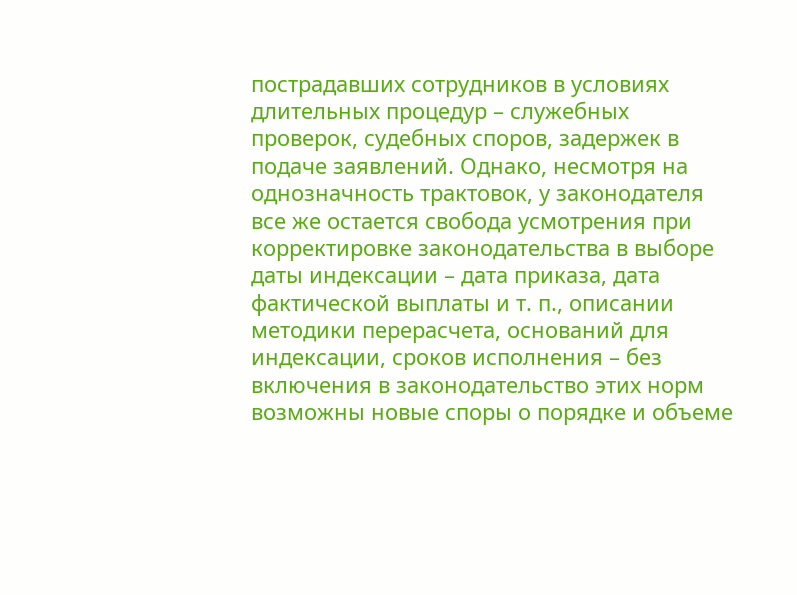пострадавших сотрудников в условиях длительных процедур – служебных проверок, судебных споров, задержек в подаче заявлений. Однако, несмотря на однозначность трактовок, у законодателя все же остается свобода усмотрения при корректировке законодательства в выборе даты индексации – дата приказа, дата фактической выплаты и т. п., описании методики перерасчета, оснований для индексации, сроков исполнения – без включения в законодательство этих норм возможны новые споры о порядке и объеме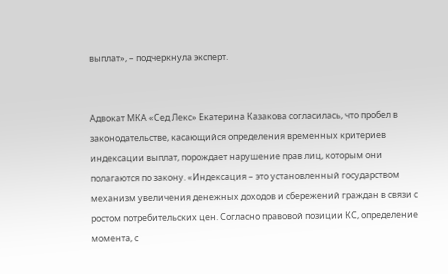выплат», – подчеркнула эксперт.


Адвокат МКА «Сед Лекс» Екатерина Казакова согласилась, что пробел в законодательстве, касающийся определения временных критериев индексации выплат, порождает нарушение прав лиц, которым они полагаются по закону. «Индексация – это установленный государством механизм увеличения денежных доходов и сбережений граждан в связи с ростом потребительских цен. Согласно правовой позиции КС, определение момента, с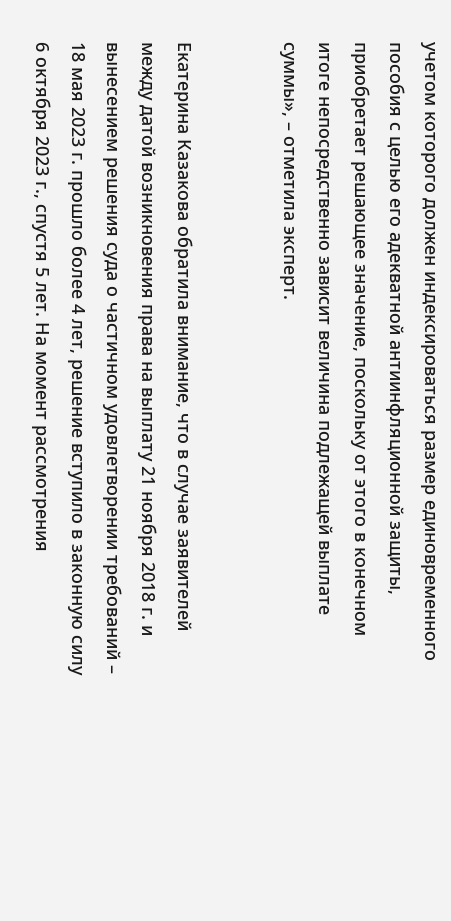учетом которого должен индексироваться размер единовременного пособия с целью его адекватной антиинфляционной защиты, приобретает решающее значение, поскольку от этого в конечном итоге непосредственно зависит величина подлежащей выплате суммы», – отметила эксперт.


Екатерина Казакова обратила внимание, что в случае заявителей между датой возникновения права на выплату 21 ноября 2018 г. и вынесением решения суда о частичном удовлетворении требований – 18 мая 2023 г. прошло более 4 лет, решение вступило в законную силу 6 октября 2023 г., спустя 5 лет. На момент рассмотрения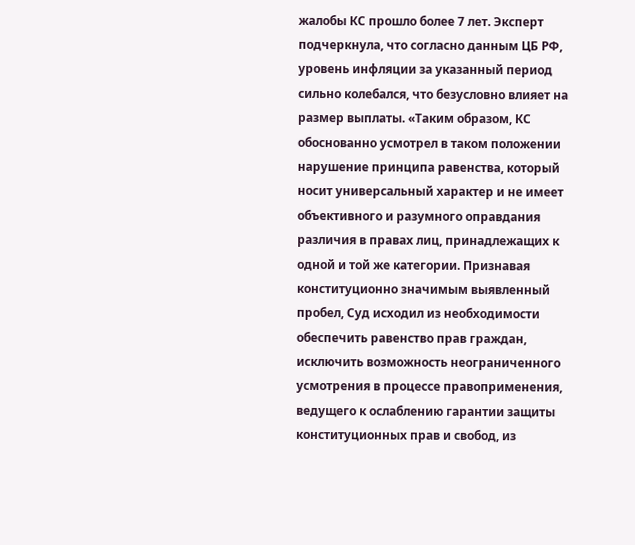жалобы КС прошло более 7 лет. Эксперт подчеркнула, что согласно данным ЦБ РФ, уровень инфляции за указанный период сильно колебался, что безусловно влияет на размер выплаты. «Таким образом, КС обоснованно усмотрел в таком положении нарушение принципа равенства, который носит универсальный характер и не имеет объективного и разумного оправдания различия в правах лиц, принадлежащих к одной и той же категории. Признавая конституционно значимым выявленный пробел, Суд исходил из необходимости обеспечить равенство прав граждан, исключить возможность неограниченного усмотрения в процессе правоприменения, ведущего к ослаблению гарантии защиты конституционных прав и свобод, из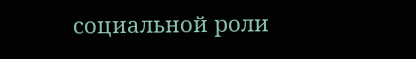социальной роли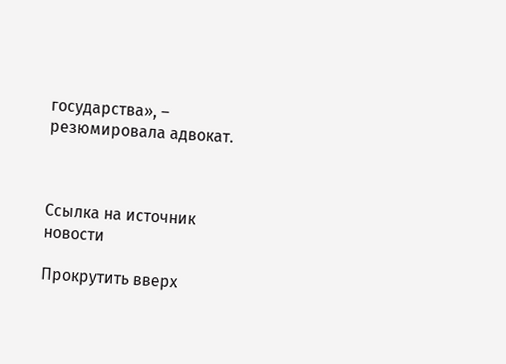государства», – резюмировала адвокат.



Ссылка на источник новости

Прокрутить вверх